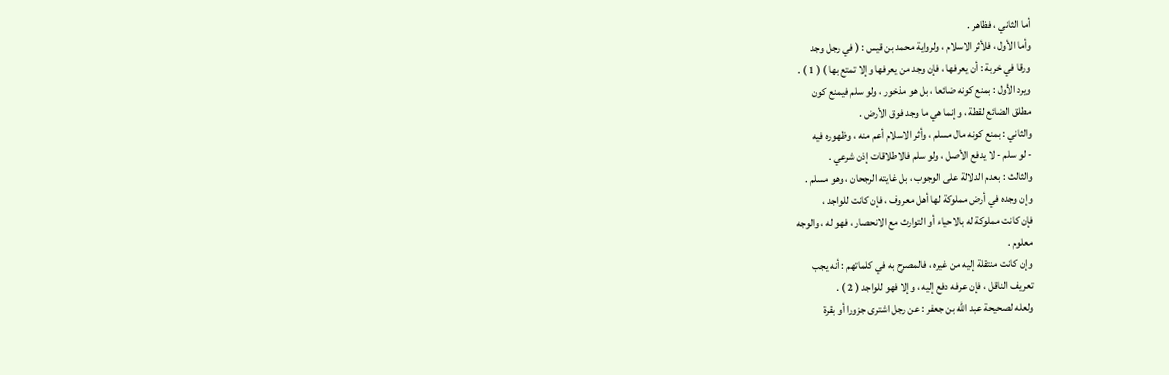أما الثاني ، فظاهر .
وأما الأول ، فلأثر الاسلام ، ولرواية محمد بن قيس : ( في رجل وجد
ورقا في خربة : أن يعرفها ، فإن وجد من يعرفها وإلا تمتع بها ) ( 1 ) .
ويرد الأول : بمنع كونه ضائعا ، بل هو مذخور ، ولو سلم فيمنع كون
مطلق الضائع لقطة ، وإنما هي ما وجد فوق الأرض .
والثاني : بمنع كونه مال مسلم ، وأثر الاسلام أعم منه ، وظهوره فيه
- لو سلم - لا يدفع الأصل ، ولو سلم فالاطلاقات إذن شرعي .
والثالث : بعدم الدلالة على الوجوب ، بل غايته الرجحان ، وهو مسلم .
وإن وجده في أرض مملوكة لها أهل معروف ، فإن كانت للواجد ،
فإن كانت مملوكة له بالاحياء أو التوارث مع الانحصار ، فهو له ، والوجه
معلوم .
وإن كانت منتقلة إليه من غيره ، فالمصرح به في كلماتهم : أنه يجب
تعريف الناقل ، فإن عرفه دفع إليه ، وإلا فهو للواجد ( 2 ) .
ولعله لصحيحة عبد الله بن جعفر : عن رجل اشترى جزورا أو بقرة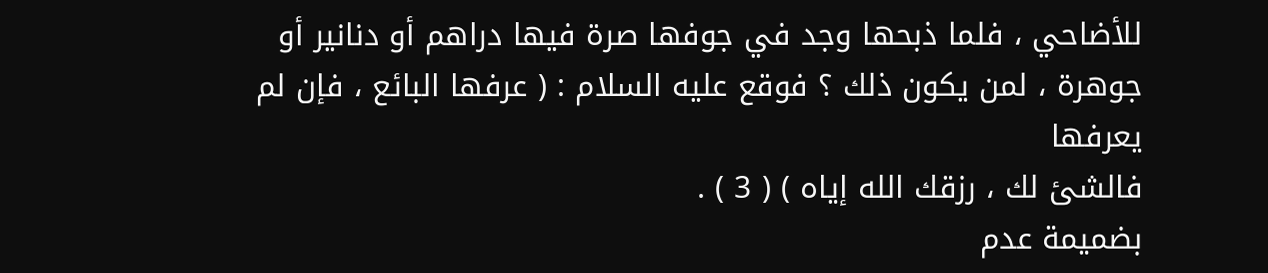للأضاحي ، فلما ذبحها وجد في جوفها صرة فيها دراهم أو دنانير أو
جوهرة ، لمن يكون ذلك ؟ فوقع عليه السلام : ( عرفها البائع ، فإن لم يعرفها
فالشئ لك ، رزقك الله إياه ) ( 3 ) .
بضميمة عدم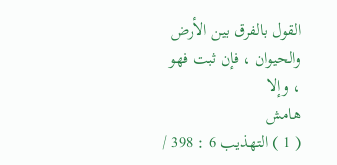القول بالفرق بين الأرض والحيوان ، فإن ثبت فهو ، وإلا
هامش
( 1 ) التهذيب 6 : 398 /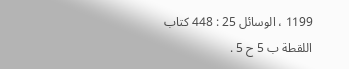1199 ، الوسائل 25 : 448 كتاب اللقطة ب 5 ح 5 .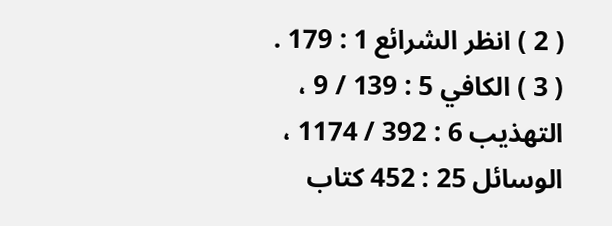( 2 ) انظر الشرائع 1 : 179 .
( 3 ) الكافي 5 : 139 / 9 ، التهذيب 6 : 392 / 1174 ، الوسائل 25 : 452 كتاب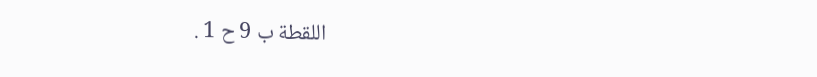اللقطة ب 9 ح 1 .